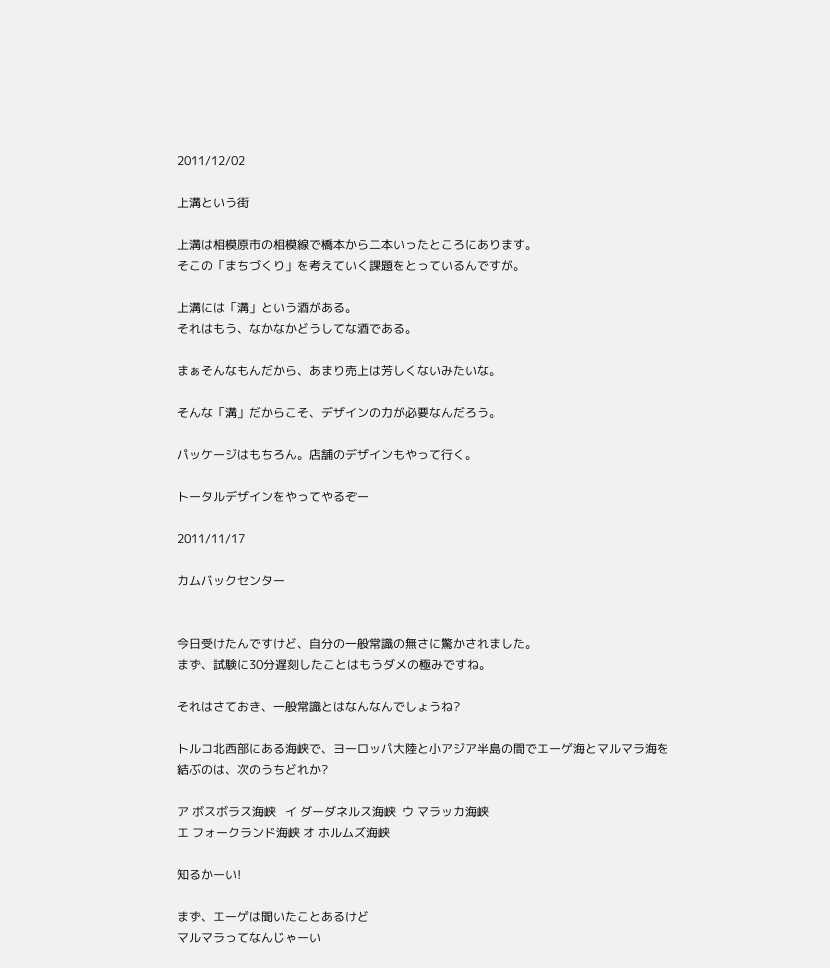2011/12/02

上溝という街

上溝は相模原市の相模線で橋本から二本いったところにあります。
そこの「まちづくり」を考えていく課題をとっているんですが。

上溝には「溝」という酒がある。
それはもう、なかなかどうしてな酒である。

まぁそんなもんだから、あまり売上は芳しくないみたいな。

そんな「溝」だからこそ、デザインの力が必要なんだろう。

パッケージはもちろん。店舗のデザインもやって行く。

トータルデザインをやってやるぞー

2011/11/17

カムバックセンター


今日受けたんですけど、自分の一般常識の無さに驚かされました。
まず、試験に30分遅刻したことはもうダメの極みですね。

それはさておき、一般常識とはなんなんでしょうね?

トルコ北西部にある海峡で、ヨーロッパ大陸と小アジア半島の間でエーゲ海とマルマラ海を結ぶのは、次のうちどれか?

ア ボスボラス海峡   イ ダーダネルス海峡  ウ マラッカ海峡
エ フォークランド海峡 オ ホルムズ海峡

知るかーい!

まず、エーゲは聞いたことあるけど
マルマラってなんじゃーい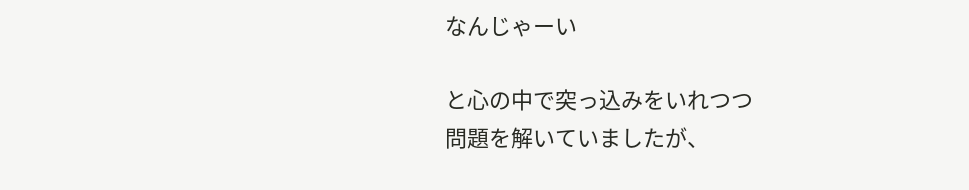なんじゃーい

と心の中で突っ込みをいれつつ
問題を解いていましたが、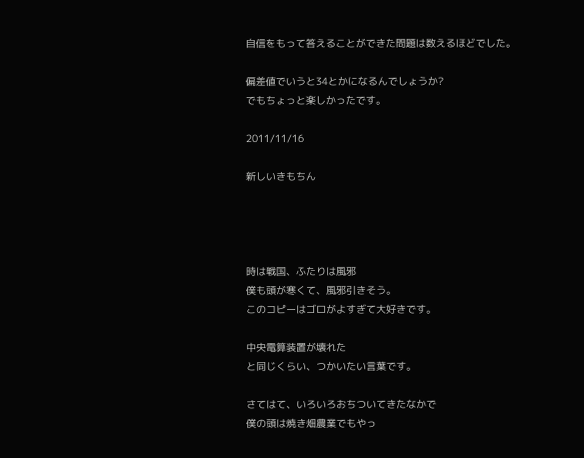自信をもって答えることができた問題は数えるほどでした。

偏差値でいうと34とかになるんでしょうか?
でもちょっと楽しかったです。

2011/11/16

新しいきもちん




時は戦国、ふたりは風邪
僕も頭が寒くて、風邪引きそう。
このコピーはゴロがよすぎて大好きです。

中央電算装置が壊れた
と同じくらい、つかいたい言葉です。

さてはて、いろいろおちついてきたなかで
僕の頭は焼き畑農業でもやっ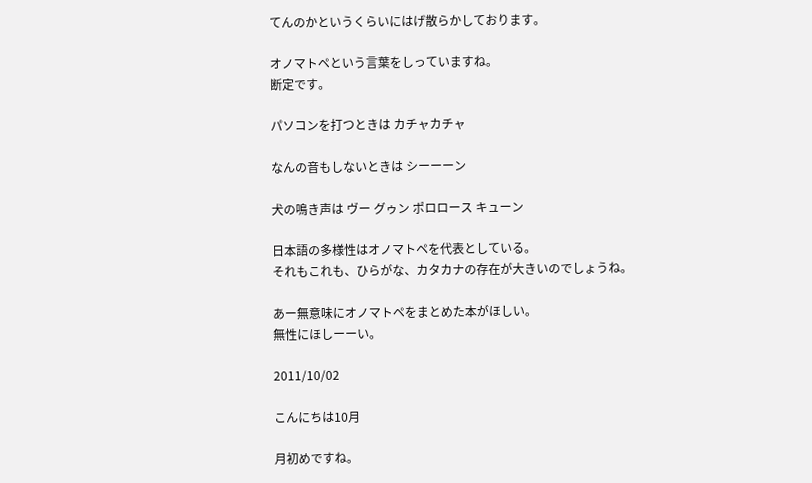てんのかというくらいにはげ散らかしております。

オノマトペという言葉をしっていますね。
断定です。

パソコンを打つときは カチャカチャ

なんの音もしないときは シーーーン

犬の鳴き声は ヴー グゥン ポロロース キューン

日本語の多様性はオノマトペを代表としている。
それもこれも、ひらがな、カタカナの存在が大きいのでしょうね。

あー無意味にオノマトペをまとめた本がほしい。
無性にほしーーい。

2011/10/02

こんにちは10月

月初めですね。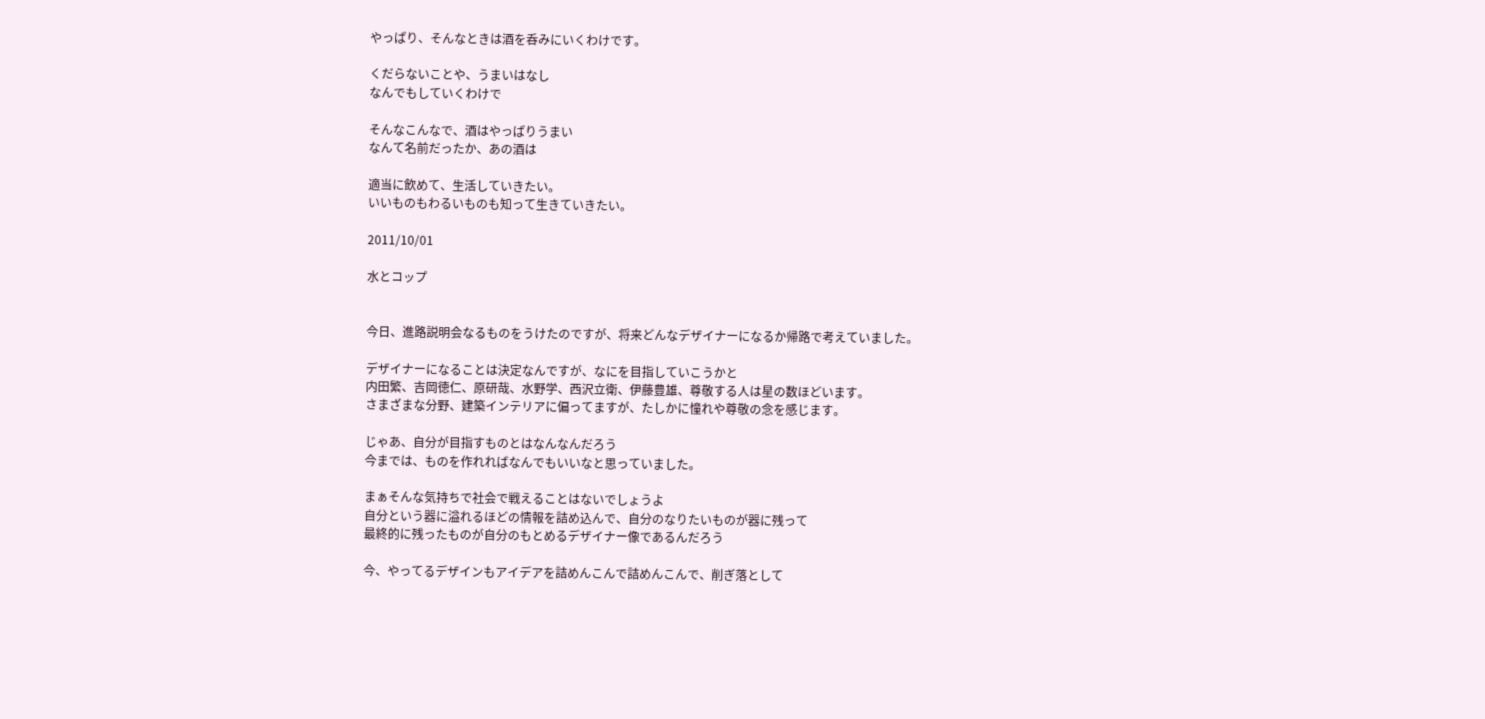やっぱり、そんなときは酒を呑みにいくわけです。

くだらないことや、うまいはなし
なんでもしていくわけで

そんなこんなで、酒はやっぱりうまい
なんて名前だったか、あの酒は

適当に飲めて、生活していきたい。
いいものもわるいものも知って生きていきたい。

2011/10/01

水とコップ


今日、進路説明会なるものをうけたのですが、将来どんなデザイナーになるか帰路で考えていました。

デザイナーになることは決定なんですが、なにを目指していこうかと
内田繁、吉岡徳仁、原研哉、水野学、西沢立衛、伊藤豊雄、尊敬する人は星の数ほどいます。
さまざまな分野、建築インテリアに偏ってますが、たしかに憧れや尊敬の念を感じます。

じゃあ、自分が目指すものとはなんなんだろう
今までは、ものを作れればなんでもいいなと思っていました。

まぁそんな気持ちで社会で戦えることはないでしょうよ
自分という器に溢れるほどの情報を詰め込んで、自分のなりたいものが器に残って
最終的に残ったものが自分のもとめるデザイナー像であるんだろう

今、やってるデザインもアイデアを詰めんこんで詰めんこんで、削ぎ落として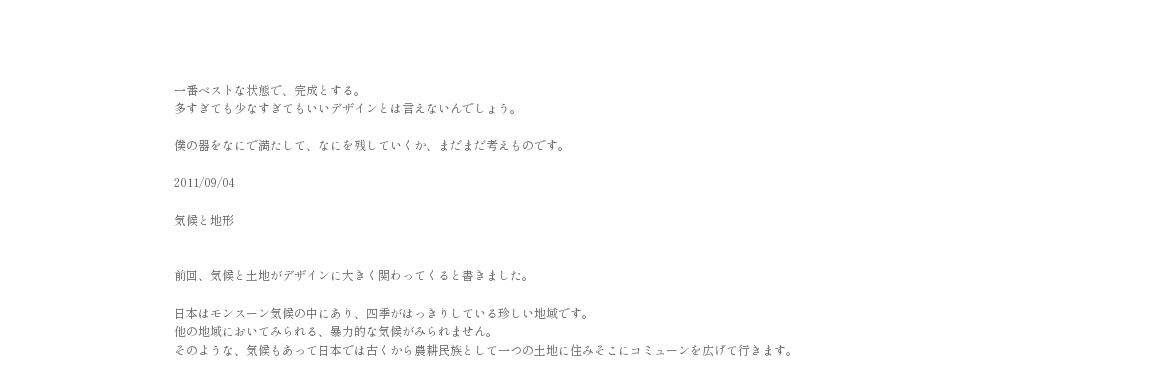一番ベストな状態で、完成とする。
多すぎても少なすぎてもいいデザインとは言えないんでしょう。

僕の器をなにで満たして、なにを残していくか、まだまだ考えものです。

2011/09/04

気候と地形


前回、気候と土地がデザインに大きく関わってくると書きました。

日本はモンスーン気候の中にあり、四季がはっきりしている珍しい地域です。
他の地域においてみられる、暴力的な気候がみられません。
そのような、気候もあって日本では古くから農耕民族として一つの土地に住みそこにコミューンを広げて行きます。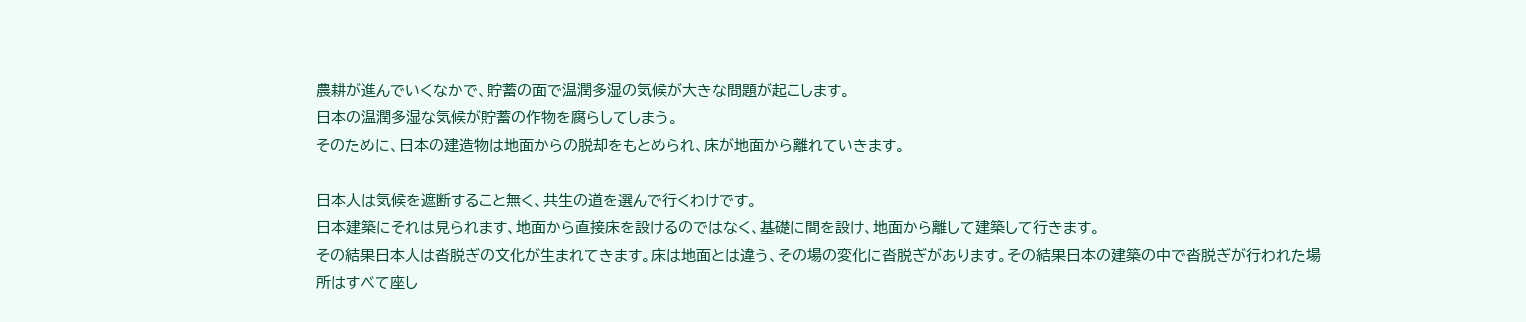農耕が進んでいくなかで、貯蓄の面で温潤多湿の気候が大きな問題が起こします。
日本の温潤多湿な気候が貯蓄の作物を腐らしてしまう。
そのために、日本の建造物は地面からの脱却をもとめられ、床が地面から離れていきます。

日本人は気候を遮断すること無く、共生の道を選んで行くわけです。
日本建築にそれは見られます、地面から直接床を設けるのではなく、基礎に間を設け、地面から離して建築して行きます。
その結果日本人は沓脱ぎの文化が生まれてきます。床は地面とは違う、その場の変化に沓脱ぎがあります。その結果日本の建築の中で沓脱ぎが行われた場所はすべて座し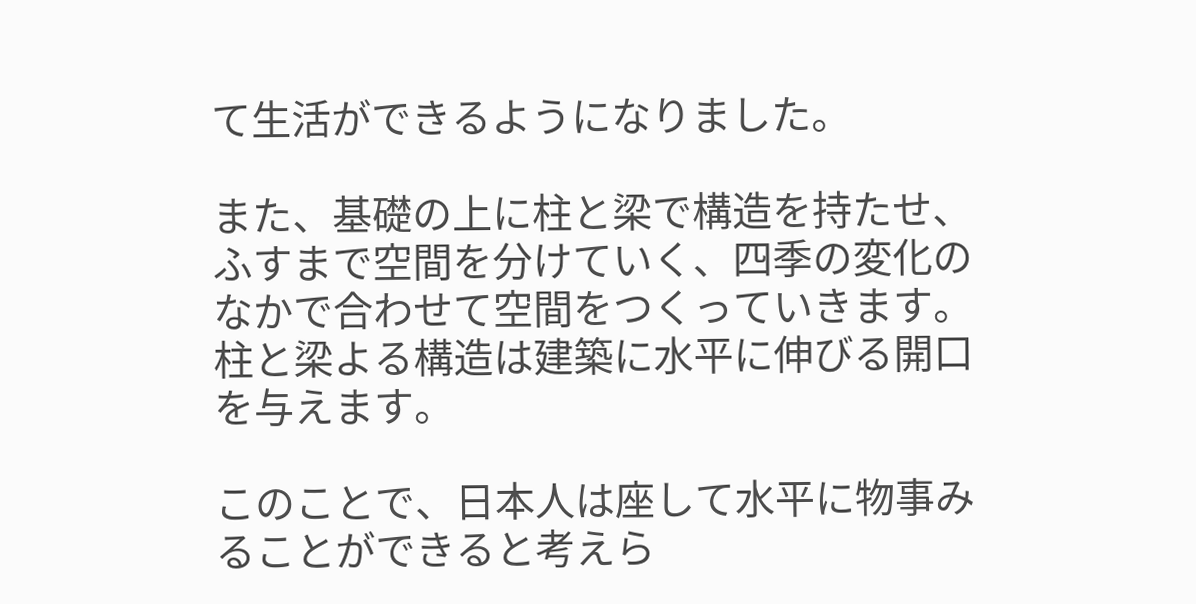て生活ができるようになりました。

また、基礎の上に柱と梁で構造を持たせ、ふすまで空間を分けていく、四季の変化のなかで合わせて空間をつくっていきます。柱と梁よる構造は建築に水平に伸びる開口を与えます。

このことで、日本人は座して水平に物事みることができると考えら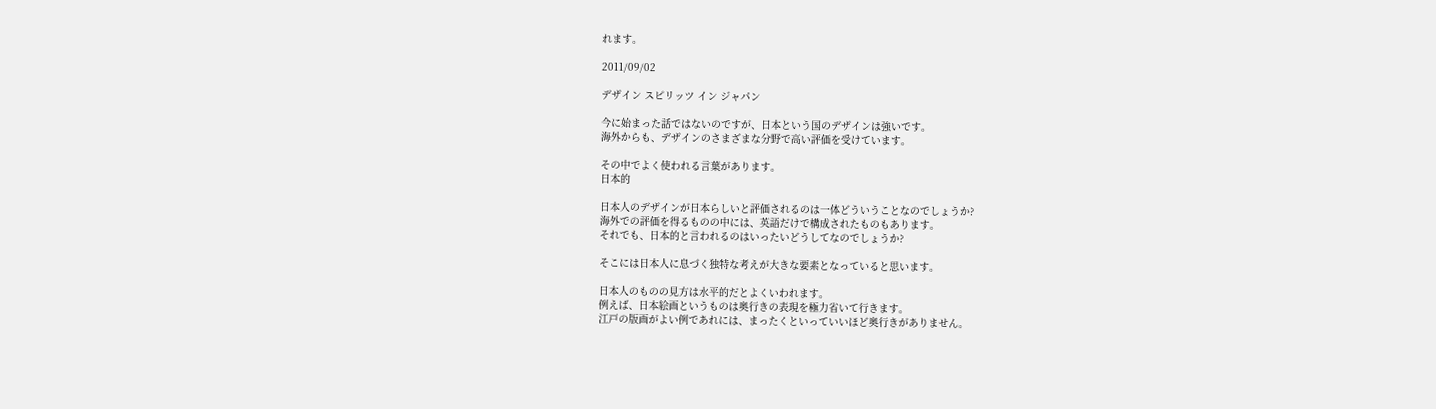れます。

2011/09/02

デザイン スピリッツ イン ジャパン

今に始まった話ではないのですが、日本という国のデザインは強いです。
海外からも、デザインのさまざまな分野で高い評価を受けています。

その中でよく使われる言葉があります。
日本的

日本人のデザインが日本らしいと評価されるのは一体どういうことなのでしょうか?
海外での評価を得るものの中には、英語だけで構成されたものもあります。
それでも、日本的と言われるのはいったいどうしてなのでしょうか?

そこには日本人に息づく独特な考えが大きな要素となっていると思います。

日本人のものの見方は水平的だとよくいわれます。
例えば、日本絵画というものは奥行きの表現を極力省いて行きます。
江戸の版画がよい例であれには、まったくといっていいほど奥行きがありません。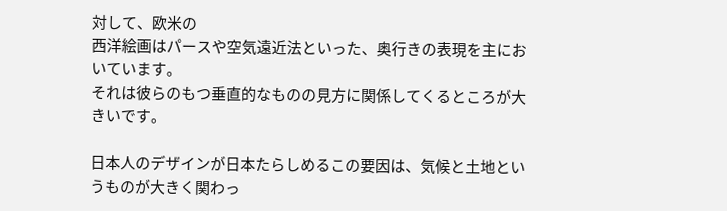対して、欧米の
西洋絵画はパースや空気遠近法といった、奥行きの表現を主においています。
それは彼らのもつ垂直的なものの見方に関係してくるところが大きいです。

日本人のデザインが日本たらしめるこの要因は、気候と土地というものが大きく関わっ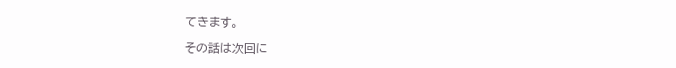てきます。

その話は次回に